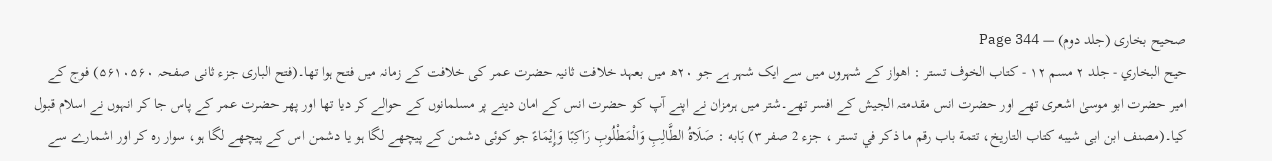صحیح بخاری (جلد دوم) — Page 344
حيح البخاري - جلد ۲ مسم ١٢ - كتاب الخوف تستر : اهواز کے شہروں میں سے ایک شہر ہے جو ۲۰ھ میں بعہد خلافت ثانیہ حضرت عمر کی خلافت کے زمانہ میں فتح ہوا تھا۔(فتح الباری جزء ثانی صفحہ ۵۶۱۰۵۶۰) فوج کے امیر حضرت ابو موسیٰ اشعری تھے اور حضرت انس مقدمتہ الجیش کے افسر تھے۔شتر میں ہرمزان نے اپنے آپ کو حضرت انس کے امان دینے پر مسلمانوں کے حوالے کر دیا تھا اور پھر حضرت عمر کے پاس جا کر انہوں نے اسلام قبول کیا۔(مصنف ابن ابی شیبه کتاب التاريخ، تتمة باب رقم ما ذكر في تستر ، جزء 2 صفر ۳) بَابه : صَلَاةُ الطَّالِبِ وَالْمَطْلُوبِ رَاكِبًا وَإِيْمَاءً جو کوئی دشمن کے پیچھے لگا ہو یا دشمن اس کے پیچھے لگا ہو، سوار رہ کر اور اشمارے سے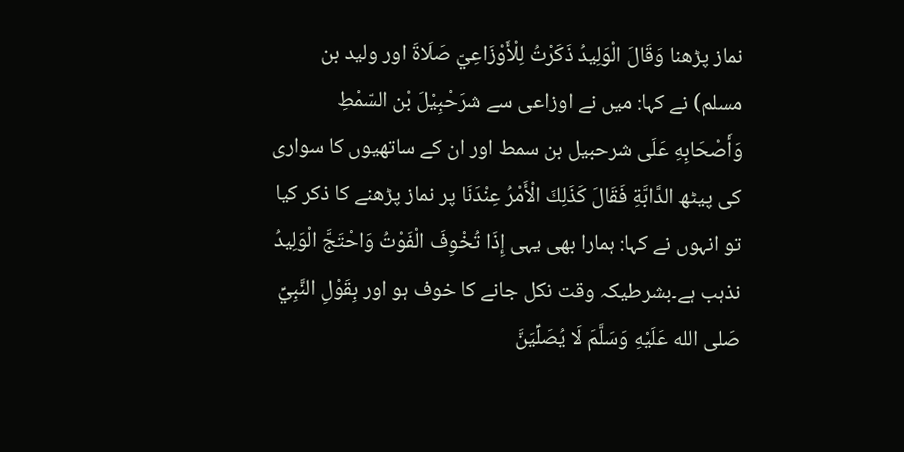نماز پڑھنا وَقَالَ الْوَلِيدُ ذَكَرْتُ لِلْأَوْزَاعِيّ صَلَاةَ اور ولید بن مسلم) نے کہا: میں نے اوزاعی سے شرَحْبِيْلَ بْن السّمْطِ وَأَصْحَابِهِ عَلَى شرحبيل بن سمط اور ان کے ساتھیوں کا سواری کی پیٹھ الدَّابَّةِ فَقَالَ كَذَلِكَ الْأَمْرُ عِنْدَنَا پر نماز پڑھنے کا ذکر کیا تو انہوں نے کہا: ہمارا بھی یہی إِذَا تُخْوِفَ الْفَوْتُ وَاحْتَجَّ الْوَلِيدُ نذہب ہے۔بشرطیکہ وقت نکل جانے کا خوف ہو اور بِقَوْلِ النَّبِيِّ صَلى الله عَلَيْهِ وَسَلَّمَ لَا يُصَلِّيَنَّ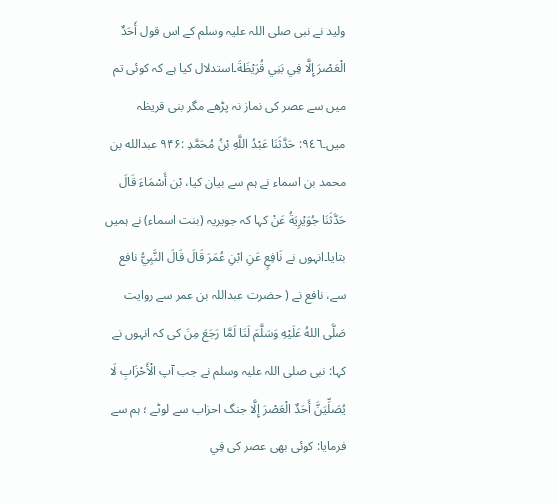ولید نے نبی صلی اللہ علیہ وسلم کے اس قول أَحَدٌ الْعَصْرَ إِلَّا فِي بَنِي قُرَيْظَةَ۔استدلال کیا ہے کہ کوئی تم میں سے عصر کی نماز نہ پڑھے مگر بنی قریظہ میں۔٩٤٦: حَدَّثَنَا عَبْدُ اللَّهِ بْنُ مُحَمَّدِ :۹۴۶ عبدالله بن محمد بن اسماء نے ہم سے بیان کیا، بْن أَسْمَاءَ قَالَ حَدَّثَنَا جُوَيْرِيَةُ عَنْ کہا کہ جویریہ (بنت اسماء) نے ہمیں بتایا۔انہوں نے نَافِعٍ عَنِ ابْنِ عُمَرَ قَالَ قَالَ النَّبِيُّ نافع سے، نافع نے ( حضرت عبداللہ بن عمر سے روایت صَلَّى اللهُ عَلَيْهِ وَسَلَّمَ لَنَا لَمَّا رَجَعَ مِنَ کی کہ انہوں نے کہا: نبی صلی اللہ علیہ وسلم نے جب آپ الْأَحْزَابِ لَا يُصَلِّيَنَّ أَحَدٌ الْعَصْرَ إِلَّا جنگ احزاب سے لوٹے ؛ ہم سے فرمایا: کوئی بھی عصر کی فِي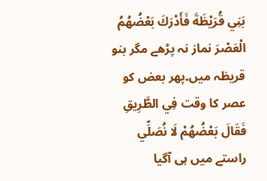بَنِي قُرَيْظَةَ فَأَدْرَكَ بَعْضُهُمُ الْعَصْرَ نماز نہ پڑھے مگر بنو قریظہ میں۔پھر بعض کو عصر کا وقت فِي الطَّرِيقِ فَقَالَ بَعْضُهُمْ لَا نُصَلِّي راستے میں ہی آگیا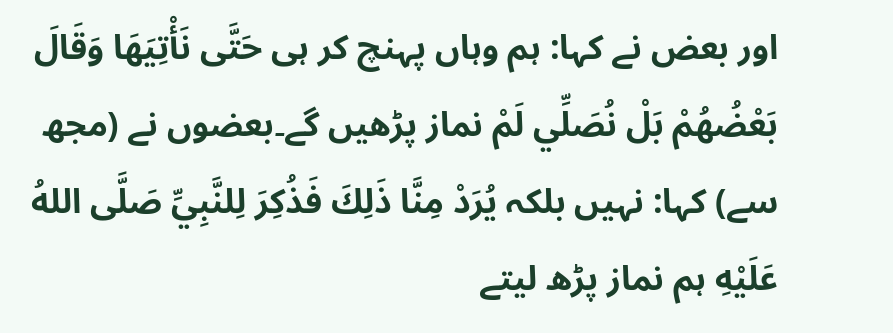اور بعض نے کہا: ہم وہاں پہنچ کر ہی حَتَّى نَأْتِيَهَا وَقَالَ بَعْضُهُمْ بَلْ نُصَلِّي لَمْ نماز پڑھیں گے۔بعضوں نے (مجھ سے) کہا: نہیں بلکہ يُرَدْ مِنَّا ذَلِكَ فَذُكِرَ لِلنَّبِيِّ صَلَّى اللهُ عَلَيْهِ ہم نماز پڑھ لیتے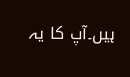ہیں۔آپ کا یہ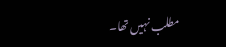مطلب نہیں تھا۔